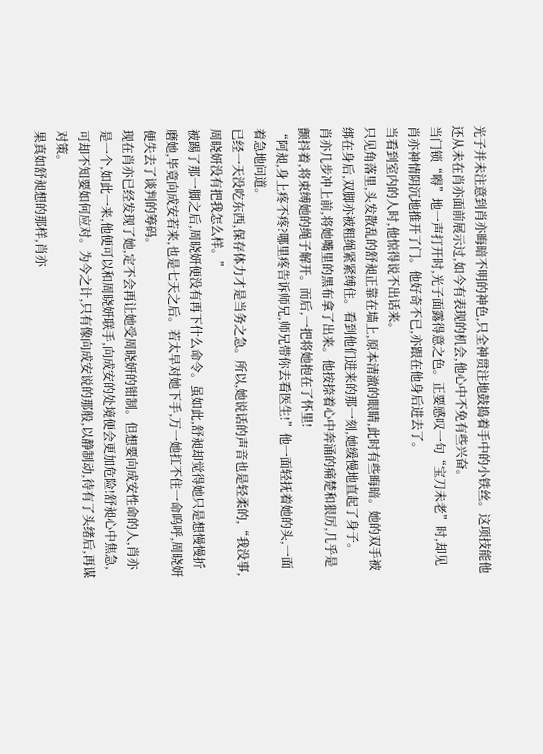光子并未注意到肖亦晦暗不明的神色,只全神贯注地鼓捣着手中的小铁丝。这项技能他还从未在肖亦面前展示过,如今有表现的机会,他心中不免有些兴奋。
当门锁“嘚”地一声打开时,光子面露得意之色。正要感叹一句“宝刀未老”时,却见肖亦神情阴沉地推开了门。他好奇不已,亦跟在他身后进去了。
当看到室内的人时,他惊得说不出话来。
只见角落里,头发散乱的舒昶正靠在墙上,原本清澈的眼睛,此时有些晦暗。她的双手被绑在身后,双脚亦被粗绳紧紧缚住。看到他们进来的那一刻,她缓慢地直起了身子。
肖亦几步冲上前,将她嘴里的黑布拿了出来。他按捺着心中奔涌的痛楚和狠厉,几乎是颤抖着,将束缚她的绳子解开。而后,一把将她抱在了怀里!
“阿昶,身上疼不疼?哪里疼告诉师兄,师兄带你去看医生!”他一面轻抚着她的头,一面着急地问道。
已经一天没吃东西,保存体力才是当务之急。所以,她说话的声音也是轻柔的,“我没事,周晓妍没有把我怎么样。”
被踢了那一脚之后,周晓妍便没有再下什么命令。虽如此,舒昶却觉得她只是想慢慢折磨她,毕竟向成安若来,也是七天之后。若太早对她下手,万一她扛不住一命呜呼,周晓妍便失去了谈判的筹码。
现在肖亦已经发现了她,定不会再让她受周晓妍的钳制。但想要向成安性命的人,肖亦是一个,如此一来,他便可以和周晓妍联手,向成安的处境便会更加危险!舒昶心中焦急,可却不知要如何应对。为今之计,只有像向成安说的那般,以静制动,待有了头绪后,再谋对策。
果真如舒昶想的那样,肖亦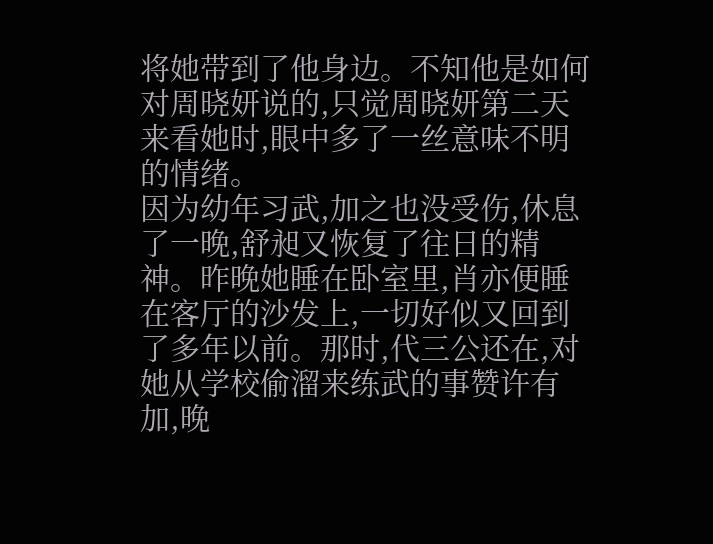将她带到了他身边。不知他是如何对周晓妍说的,只觉周晓妍第二天来看她时,眼中多了一丝意味不明的情绪。
因为幼年习武,加之也没受伤,休息了一晚,舒昶又恢复了往日的精神。昨晚她睡在卧室里,肖亦便睡在客厅的沙发上,一切好似又回到了多年以前。那时,代三公还在,对她从学校偷溜来练武的事赞许有加,晚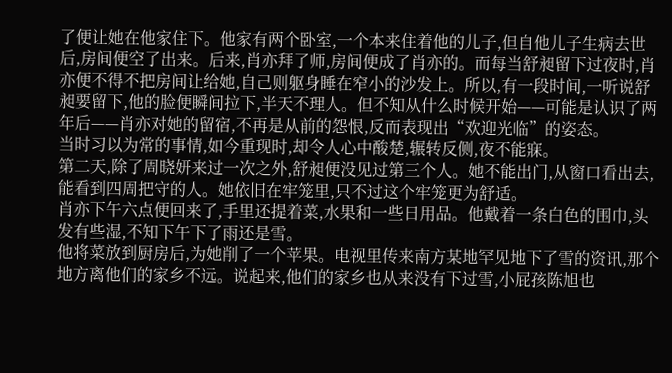了便让她在他家住下。他家有两个卧室,一个本来住着他的儿子,但自他儿子生病去世后,房间便空了出来。后来,肖亦拜了师,房间便成了肖亦的。而每当舒昶留下过夜时,肖亦便不得不把房间让给她,自己则躯身睡在窄小的沙发上。所以,有一段时间,一听说舒昶要留下,他的脸便瞬间拉下,半天不理人。但不知从什么时候开始——可能是认识了两年后——肖亦对她的留宿,不再是从前的怨恨,反而表现出“欢迎光临”的姿态。
当时习以为常的事情,如今重现时,却令人心中酸楚,辗转反侧,夜不能寐。
第二天,除了周晓妍来过一次之外,舒昶便没见过第三个人。她不能出门,从窗口看出去,能看到四周把守的人。她依旧在牢笼里,只不过这个牢笼更为舒适。
肖亦下午六点便回来了,手里还提着菜,水果和一些日用品。他戴着一条白色的围巾,头发有些湿,不知下午下了雨还是雪。
他将菜放到厨房后,为她削了一个苹果。电视里传来南方某地罕见地下了雪的资讯,那个地方离他们的家乡不远。说起来,他们的家乡也从来没有下过雪,小屁孩陈旭也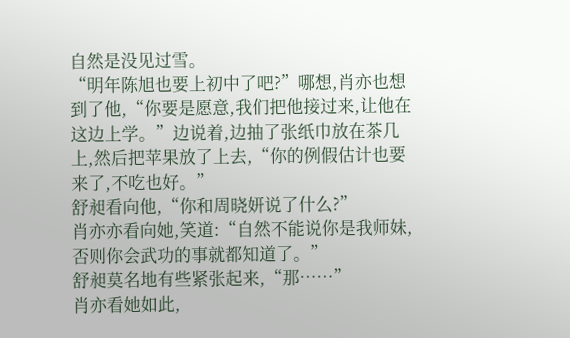自然是没见过雪。
“明年陈旭也要上初中了吧?”哪想,肖亦也想到了他,“你要是愿意,我们把他接过来,让他在这边上学。”边说着,边抽了张纸巾放在茶几上,然后把苹果放了上去,“你的例假估计也要来了,不吃也好。”
舒昶看向他,“你和周晓妍说了什么?”
肖亦亦看向她,笑道:“自然不能说你是我师妹,否则你会武功的事就都知道了。”
舒昶莫名地有些紧张起来,“那……”
肖亦看她如此,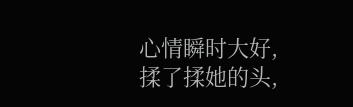心情瞬时大好,揉了揉她的头,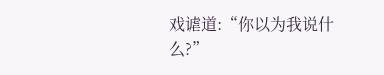戏谑道:“你以为我说什么?”